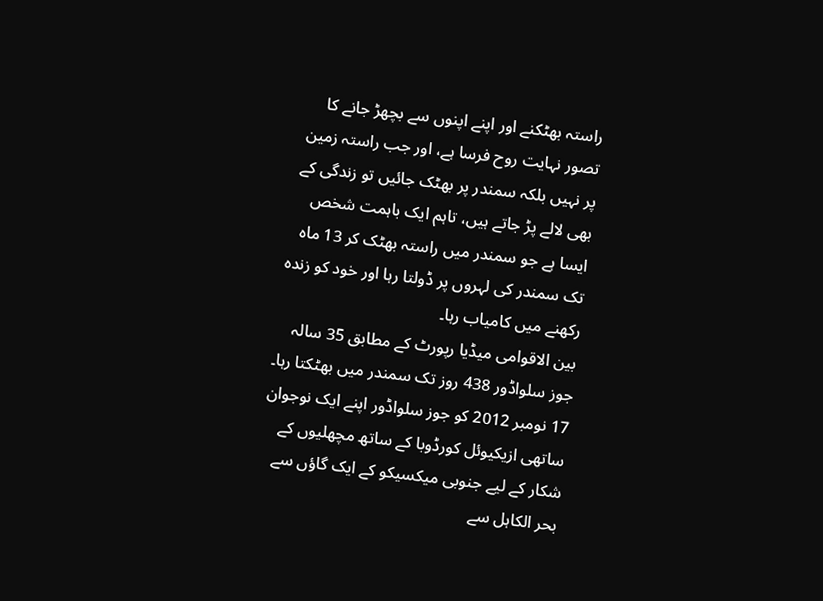راستہ بھٹکنے اور اپنے اپنوں سے بچھڑ جانے کا تصور نہایت روح فرسا ہے، اور جب راستہ زمین پر نہیں بلکہ سمندر پر بھٹک جائیں تو زندگی کے بھی لالے پڑ جاتے ہیں، تاہم ایک باہمت شخص ایسا ہے جو سمندر میں راستہ بھٹک کر 13 ماہ تک سمندر کی لہروں پر ڈولتا رہا اور خود کو زندہ رکھنے میں کامیاب رہا۔
بین الاقوامی میڈیا رپورٹ کے مطابق 35 سالہ جوز سلواڈور 438 روز تک سمندر میں بھٹکتا رہا۔
17 نومبر 2012 کو جوز سلواڈور اپنے ایک نوجوان ساتھی ازیکیوئل کورڈوبا کے ساتھ مچھلیوں کے شکار کے لیے جنوبی میکسیکو کے ایک گاؤں سے بحر الکاہل سے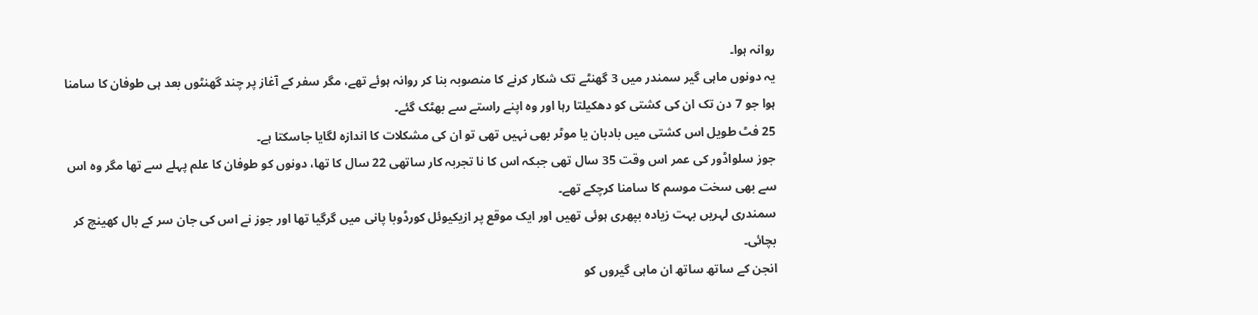روانہ ہوا۔
یہ دونوں ماہی گیر سمندر میں 3 گھنٹے تک شکار کرنے کا منصوبہ بنا کر روانہ ہوئے تھے، مگر سفر کے آغاز پر چند گھنٹوں بعد ہی طوفان کا سامنا ہوا جو 7 دن تک ان کی کشتی کو دھکیلتا رہا اور وہ اپنے راستے سے بھٹک گئے۔
25 فٹ طویل اس کشتی میں بادبان یا موٹر بھی نہیں تھی تو ان کی مشکلات کا اندازہ لگایا جاسکتا ہے۔
جوز سلواڈور کی عمر اس وقت 35 سال تھی جبکہ اس کا نا تجربہ کار ساتھی 22 سال کا تھا، دونوں کو طوفان کا علم پہلے سے تھا مگر وہ اس سے بھی سخت موسم کا سامنا کرچکے تھے۔
سمندری لہریں بہت زیادہ بپھری ہوئی تھیں اور ایک موقع پر ازیکیوئل کورڈوبا پانی میں گرگیا تھا اور جوز نے اس کی جان سر کے بال کھینچ کر بچائی۔
انجن کے ساتھ ساتھ ان ماہی گیروں کو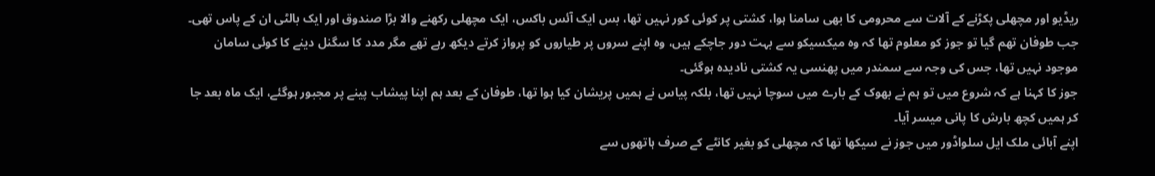ریڈیو اور مچھلی پکڑنے کے آلات سے محرومی کا بھی سامنا ہوا، کشتی پر کوئی کور نہیں تھا، بس ایک آئس باکس، ایک مچھلی رکھنے والا بڑا صندوق اور ایک بالٹی ان کے پاس تھی۔
جب طوفان تھم گیا تو جوز کو معلوم تھا کہ وہ میکسیکو سے بہت دور جاچکے ہیں، وہ اپنے سروں پر طیاروں کو پرواز کرتے دیکھ رہے تھے مگر مدد کا سگنل دینے کا کوئی سامان موجود نہیں تھا، جس کی وجہ سے سمندر میں پھنسی یہ کشتی نادیدہ ہوگئی۔
جوز کا کہنا ہے کہ شروع میں تو ہم نے بھوک کے بارے میں سوچا نہیں تھا، بلکہ پیاس نے ہمیں پریشان کیا ہوا تھا، طوفان کے بعد ہم اپنا پیشاب پینے پر مجبور ہوگئے، ایک ماہ بعد جا کر ہمیں کچھ بارش کا پانی میسر آیا۔
اپنے آبائی ملک ایل سلواڈور میں جوز نے سیکھا تھا کہ مچھلی کو بغیر کانٹے کے صرف ہاتھوں سے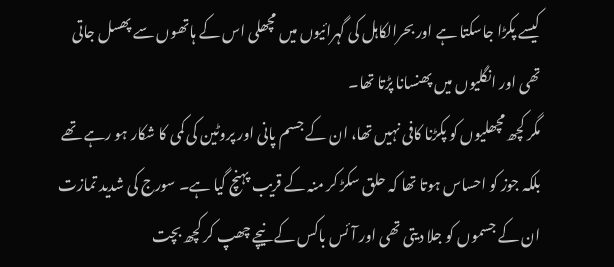کیسے پکڑا جاسکتا ہے اور بحرالکاہل کی گہرائیوں میں مچھلی اس کے ہاتھوں سے پھسل جاتی تھی اور انگلیوں میں پھنسانا پڑتا تھا۔
مگر کچھ مچھلیوں کو پکڑنا کافی نہیں تھا، ان کے جسم پانی اور پروٹین کی کمی کا شکار ہو رہے تھے بلکہ جوز کو احساس ہوتا تھا کہ حلق سکڑ کر منہ کے قریب پہنچ گیا ہے۔ سورج کی شدید تمازت ان کے جسموں کو جلا دیتی تھی اور آئس باکس کے نیچے چھپ کر کچھ بچت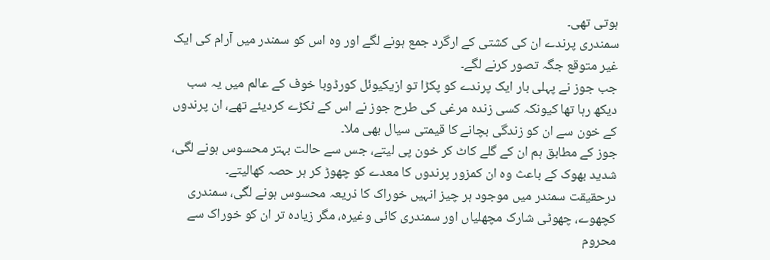ہوتی تھی۔
سمندری پرندے ان کی کشتی کے ارگرد جمع ہونے لگے اور وہ اس کو سمندر میں آرام کی ایک غیر متوقع جگہ تصور کرنے لگے۔
جب جوز نے پہلی بار ایک پرندے کو پکڑا تو ازیکیوئل کورڈوبا خوف کے عالم میں یہ سب دیکھ رہا تھا کیونکہ کسی زندہ مرغی کی طرح جوز نے اس کے ٹکڑے کردیئے تھے، ان پرندوں کے خون سے ان کو زندگی بچانے کا قیمتی سیال بھی ملا۔
جوز کے مطابق ہم ان کے گلے کاٹ کر خون پی لیتے، جس سے حالت بہتر محسوس ہونے لگی، شدید بھوک کے باعث وہ ان کمزور پرندوں کا معدے کو چھوڑ کر ہر حصہ کھالیتے۔
درحقیقت سمندر میں موجود ہر چیز انہیں خوراک کا ذریعہ محسوس ہونے لگی، سمندری کچھوے، چھوٹی شارک مچھلیاں اور سمندری کائی وغیرہ، مگر زیادہ تر ان کو خوراک سے محروم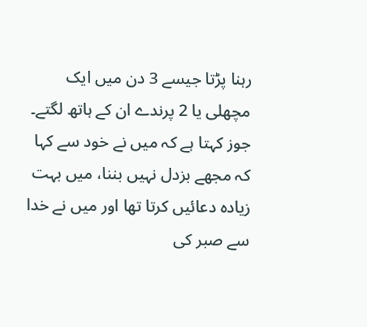رہنا پڑتا جیسے 3 دن میں ایک مچھلی یا 2 پرندے ان کے ہاتھ لگتے۔
جوز کہتا ہے کہ میں نے خود سے کہا کہ مجھے بزدل نہیں بننا، میں بہت زیادہ دعائیں کرتا تھا اور میں نے خدا سے صبر کی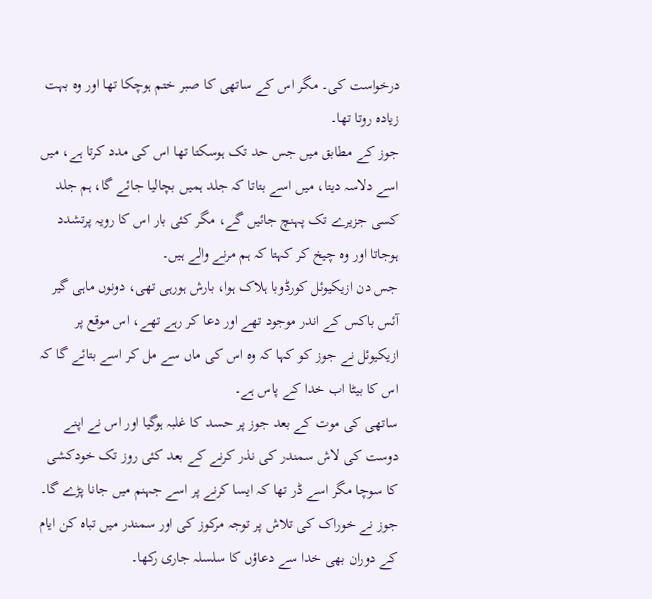درخواست کی۔ مگر اس کے ساتھی کا صبر ختم ہوچکا تھا اور وہ بہت زیادہ روتا تھا۔
جوز کے مطابق میں جس حد تک ہوسکتا تھا اس کی مدد کرتا ہے، میں اسے دلاسہ دیتا، میں اسے بتاتا کہ جلد ہمیں بچالیا جائے گا، ہم جلد کسی جزیرے تک پہنچ جائیں گے، مگر کئی بار اس کا رویہ پرتشدد ہوجاتا اور وہ چیخ کر کہتا کہ ہم مرنے والے ہیں۔
جس دن ازیکیوئل کورڈوبا ہلاک ہوا، بارش ہورہی تھی، دونوں ماہی گیر آئس باکس کے اندر موجود تھے اور دعا کر رہے تھے، اس موقع پر ازیکیوئل نے جوز کو کہا کہ وہ اس کی ماں سے مل کر اسے بتائے گا کہ اس کا بیٹا اب خدا کے پاس ہے۔
ساتھی کی موت کے بعد جوز پر حسد کا غلبہ ہوگیا اور اس نے اپنے دوست کی لاش سمندر کی نذر کرنے کے بعد کئی روز تک خودکشی کا سوچا مگر اسے ڈر تھا کہ ایسا کرنے پر اسے جہنم میں جانا پڑے گا۔
جوز نے خوراک کی تلاش پر توجہ مرکوز کی اور سمندر میں تباہ کن ایام کے دوران بھی خدا سے دعاؤں کا سلسلہ جاری رکھا۔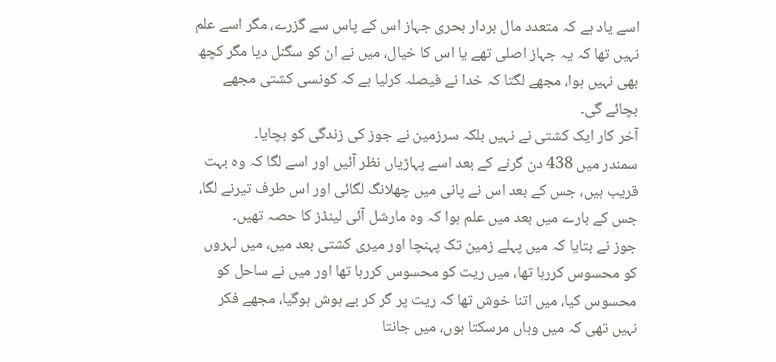اسے یاد ہے کہ متعدد مال بردار بحری جہاز اس کے پاس سے گزرے، مگر اسے علم نہیں تھا کہ یہ جہاز اصلی تھے یا اس کا خیال، میں نے ان کو سگنل دیا مگر کچھ بھی نہیں ہوا، مجھے لگتا کہ خدا نے فیصلہ کرلیا ہے کہ کونسی کشتی مجھے بچائے گی۔
آخر کار ایک کشتی نے نہیں بلکہ سرزمین نے جوز کی زندگی کو بچایا۔
سمندر میں 438 دن گرنے کے بعد اسے پہاڑیاں نظر آئیں اور اسے لگا کہ وہ بہت قریب ہیں، جس کے بعد اس نے پانی میں چھلانگ لگائی اور اس طرف تیرنے لگا، جس کے بارے میں بعد میں علم ہوا کہ وہ مارشل آئی لینڈز کا حصہ تھیں۔
جوز نے بتایا کہ میں پہلے زمین تک پہنچا اور میری کشتی بعد میں، میں لہروں کو محسوس کررہا تھا، میں ریت کو محسوس کررہا تھا اور میں نے ساحل کو محسوس کیا، میں اتنا خوش تھا کہ ریت پر گر کر بے ہوش ہوگیا، مجھے فکر نہیں تھی کہ میں وہاں مرسکتا ہوں، میں جانتا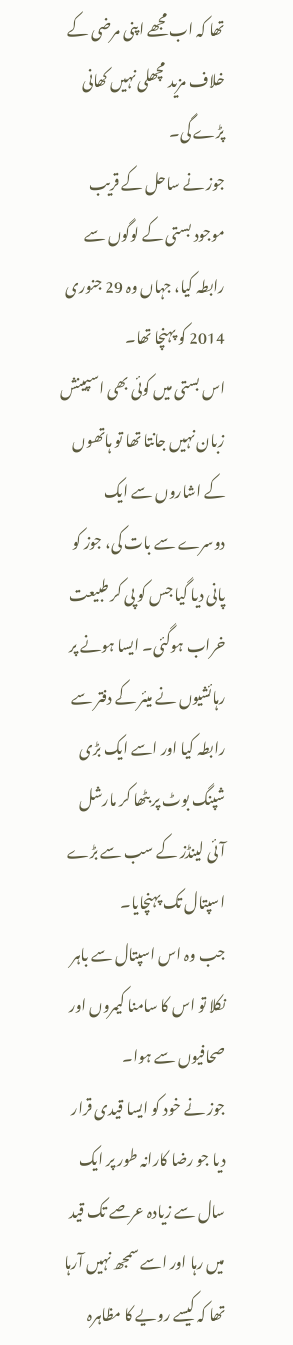تھا کہ اب مجھے اپنی مرضی کے خلاف مزید مچھلی نہیں کھانی پڑے گی۔
جوز نے ساحل کے قریب موجود بستی کے لوگوں سے رابطہ کیا، جہاں وہ 29 جنوری 2014 کو پہنچا تھا۔
اس بستی میں کوئی بھی اسپینش زبان نہیں جانتا تھا تو ہاتھوں کے اشاروں سے ایک دوسرے سے بات کی، جوز کو پانی دیا گیا جس کو پی کر طبیعت خراب ہوگئی۔ ایسا ہونے پر رہائشیوں نے میئر کے دفتر سے رابطہ کیا اور اسے ایک بڑی شپنگ بوٹ پر بٹھا کر مارشل آئی لینڈز کے سب سے بڑے اسپتال تک پہنچایا۔
جب وہ اس اسپتال سے باہر نکلا تو اس کا سامنا کیمروں اور صحافیوں سے ہوا۔
جوز نے خود کو ایسا قیدی قرار دیا جو رضا کارانہ طور پر ایک سال سے زیادہ عرصے تک قید میں رہا اور اسے سمجھ نہیں آرہا تھا کہ کیسے رویے کا مظاہرہ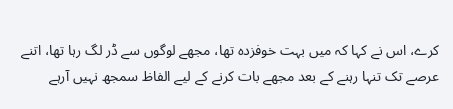کرے، اس نے کہا کہ میں بہت خوفزدہ تھا، مجھے لوگوں سے ڈر لگ رہا تھا، اتنے عرصے تک تنہا رہنے کے بعد مجھے بات کرنے کے لیے الفاظ سمجھ نہیں آرہے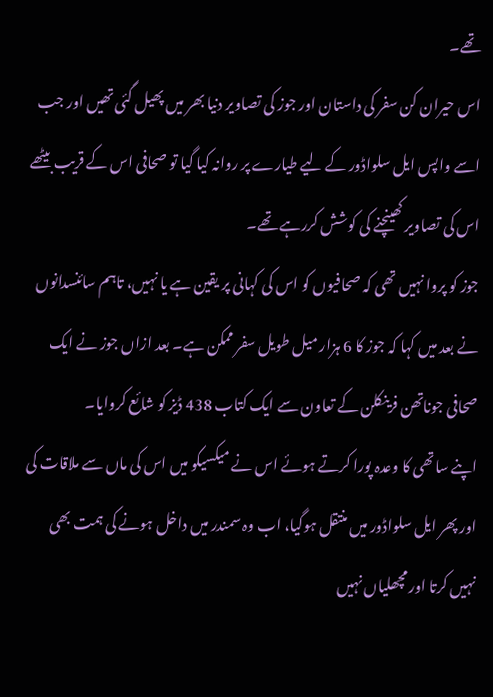تھے۔
اس حیران کن سفر کی داستان اور جوز کی تصاویر دنیا بھر میں پھیل گئی تھیں اور جب اسے واپس ایل سلواڈور کے لیے طیارے پر روانہ کیا گیا تو صحافی اس کے قریب بیٹھے اس کی تصاویر کھینچنے کی کوشش کررہے تھے۔
جوز کو پروا نہیں تھی کہ صحافیوں کو اس کی کہانی پر یقین ہے یا نہیں، تاہم سائنسدانوں نے بعد میں کہا کہ جوز کا 6 ہزار میل طویل سفر ممکن ہے۔ بعد ازاں جوز نے ایک صحافی جوناتھن فرینکلن کے تعاون سے ایک کتاب 438 ڈیز کو شائع کروایا۔
اپنے ساتھی کا وعدہ پورا کرتے ہوئے اس نے میکسیکو میں اس کی ماں سے ملاقات کی اور پھر ایل سلواڈور میں منتقل ہوگیا، اب وہ سمندر میں داخل ہونے کی ہمت بھی نہیں کرتا اور مچھلیاں نہیں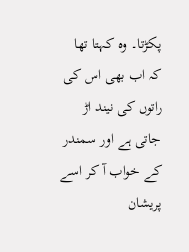پکڑتا۔ وہ کہتا تھا کہ اب بھی اس کی راتوں کی نیند اڑ جاتی ہے اور سمندر کے خواب آ کر اسے پریشان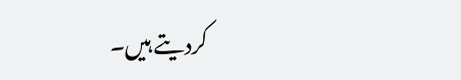کردیتے ہیں۔